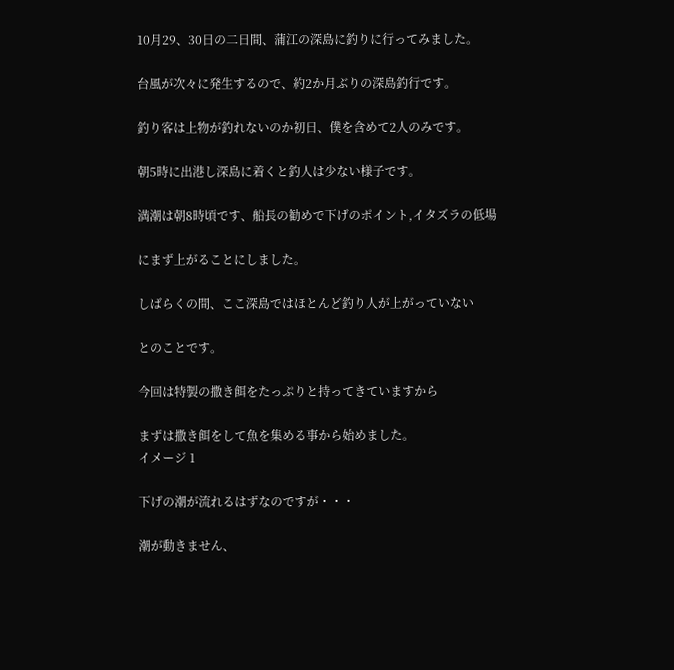10月29、30日の二日間、蒲江の深島に釣りに行ってみました。

台風が次々に発生するので、約2か月ぶりの深島釣行です。

釣り客は上物が釣れないのか初日、僕を含めて2人のみです。

朝5時に出港し深島に着くと釣人は少ない様子です。

満潮は朝8時頃です、船長の勧めで下げのポイント,イタズラの低場

にまず上がることにしました。

しばらくの間、ここ深島ではほとんど釣り人が上がっていない

とのことです。

今回は特製の撒き餌をたっぷりと持ってきていますから

まずは撒き餌をして魚を集める事から始めました。
イメージ 1

下げの潮が流れるはずなのですが・・・

潮が動きません、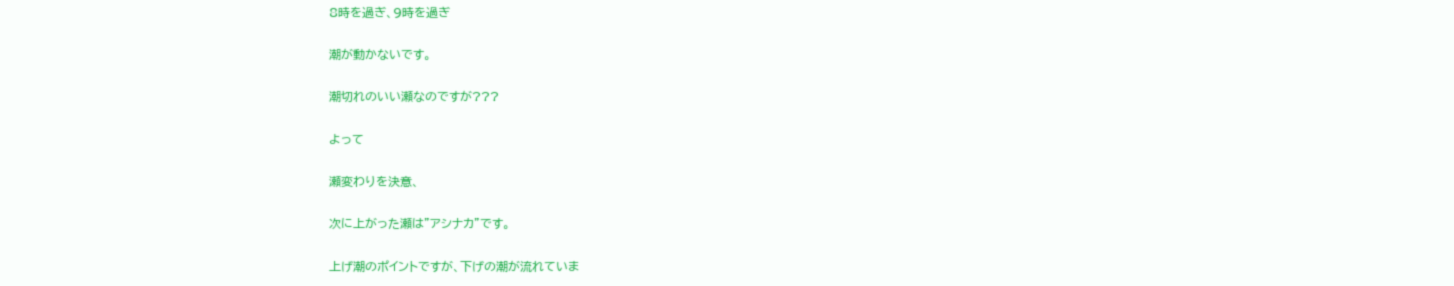8時を過ぎ、9時を過ぎ

潮が動かないです。

潮切れのいい瀬なのですが???

よって

瀬変わりを決意、

次に上がった瀬は”アシナカ"です。

上げ潮のポイントですが、下げの潮が流れていま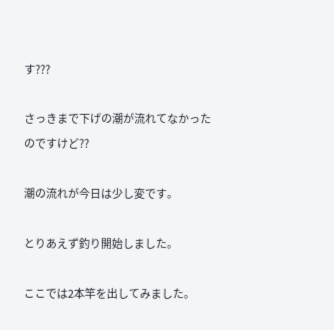す???

さっきまで下げの潮が流れてなかったのですけど??

潮の流れが今日は少し変です。

とりあえず釣り開始しました。

ここでは2本竿を出してみました。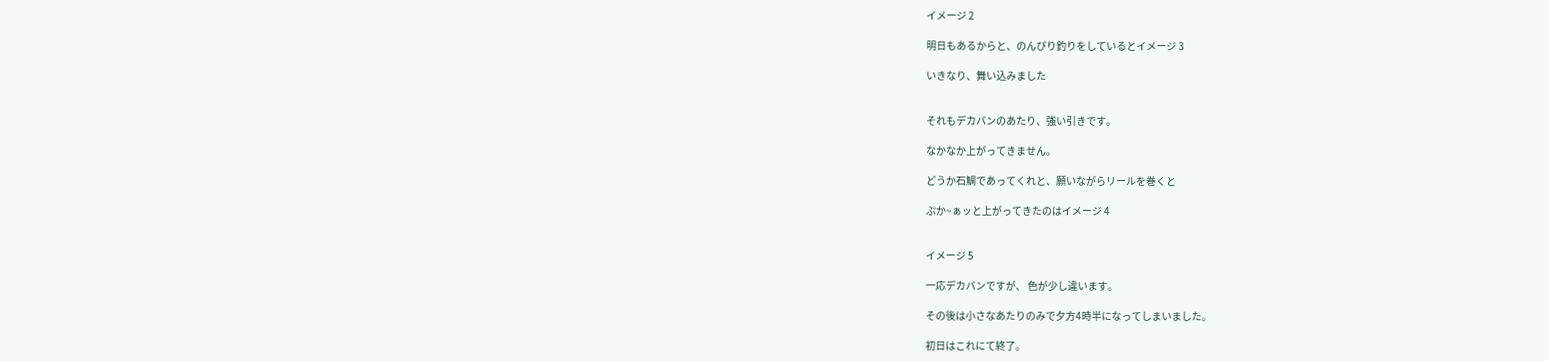イメージ 2

明日もあるからと、のんびり釣りをしているとイメージ 3

いきなり、舞い込みました


それもデカバンのあたり、強い引きです。

なかなか上がってきません。

どうか石鯛であってくれと、願いながらリールを巻くと

ぷか~ぁッと上がってきたのはイメージ 4


イメージ 5

一応デカバンですが、 色が少し違います。

その後は小さなあたりのみで夕方4時半になってしまいました。

初日はこれにて終了。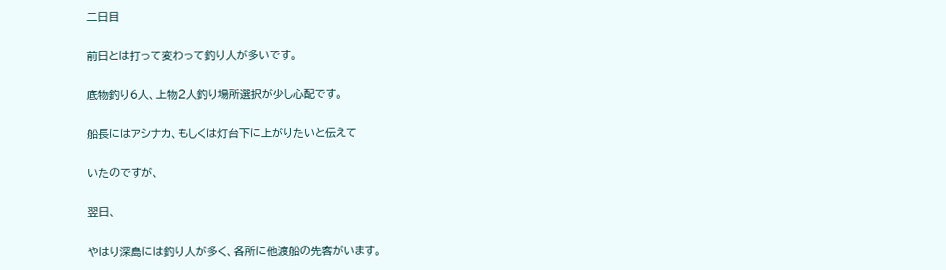二日目

前日とは打って変わって釣り人が多いです。

底物釣り6人、上物2人釣り場所選択が少し心配です。

船長にはアシナカ、もしくは灯台下に上がりたいと伝えて

いたのですが、

翌日、

やはり深島には釣り人が多く、各所に他渡船の先客がいます。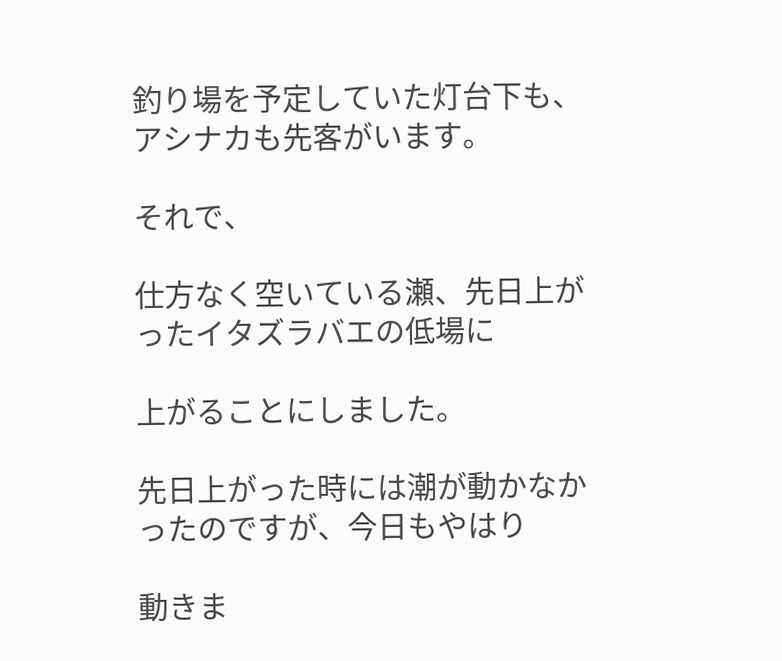釣り場を予定していた灯台下も、アシナカも先客がいます。

それで、

仕方なく空いている瀬、先日上がったイタズラバエの低場に

上がることにしました。

先日上がった時には潮が動かなかったのですが、今日もやはり

動きま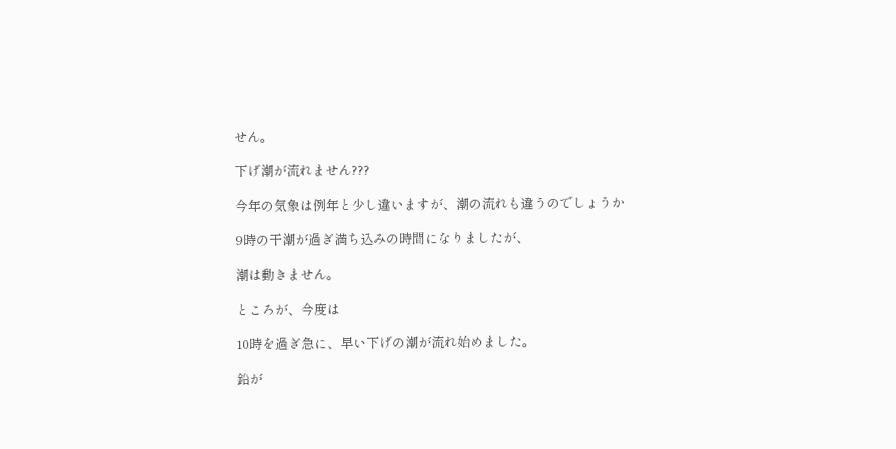せん。

下げ潮が流れません???

今年の気象は例年と少し違いますが、潮の流れも違うのでしょうか

9時の干潮が過ぎ満ち込みの時間になりましたが、

潮は動きません。

ところが、今度は

10時を過ぎ急に、早い下げの潮が流れ始めました。

鉛が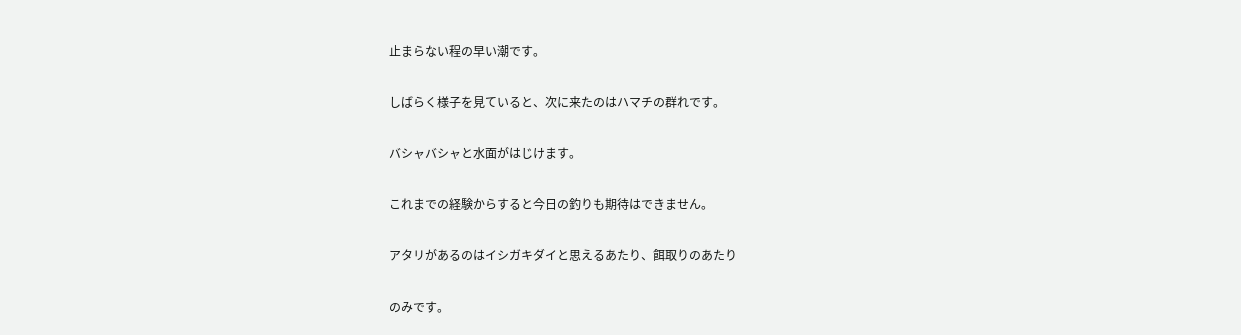止まらない程の早い潮です。

しばらく様子を見ていると、次に来たのはハマチの群れです。

バシャバシャと水面がはじけます。

これまでの経験からすると今日の釣りも期待はできません。

アタリがあるのはイシガキダイと思えるあたり、餌取りのあたり

のみです。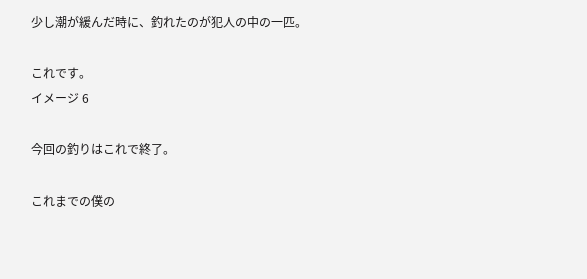少し潮が緩んだ時に、釣れたのが犯人の中の一匹。

これです。
イメージ 6

今回の釣りはこれで終了。

これまでの僕の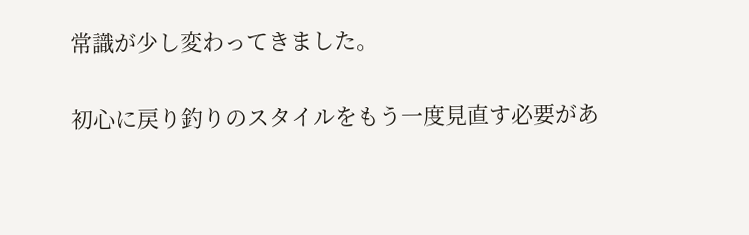常識が少し変わってきました。

初心に戻り釣りのスタイルをもう一度見直す必要があ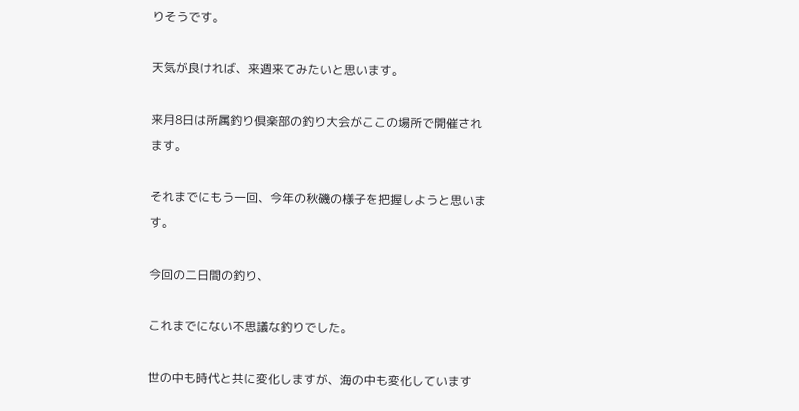りそうです。

天気が良ければ、来週来てみたいと思います。

来月8日は所属釣り倶楽部の釣り大会がここの場所で開催されます。

それまでにもう一回、今年の秋磯の様子を把握しようと思います。

今回の二日間の釣り、

これまでにない不思議な釣りでした。

世の中も時代と共に変化しますが、海の中も変化しています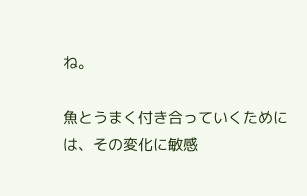ね。

魚とうまく付き合っていくためには、その変化に敏感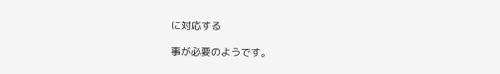に対応する

事が必要のようです。